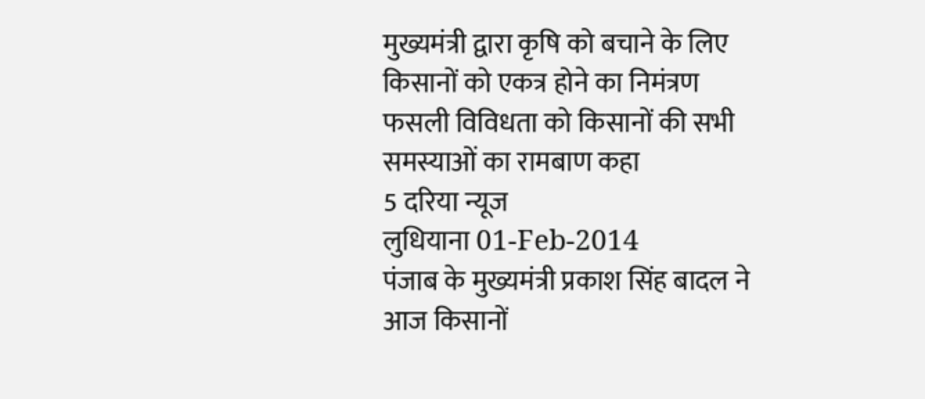मुख्यमंत्री द्वारा कृषि को बचाने के लिए किसानों को एकत्र होने का निमंत्रण
फसली विविधता को किसानों की सभी समस्याओं का रामबाण कहा
5 दरिया न्यूज
लुधियाना 01-Feb-2014
पंजाब के मुख्यमंत्री प्रकाश सिंह बादल ने आज किसानों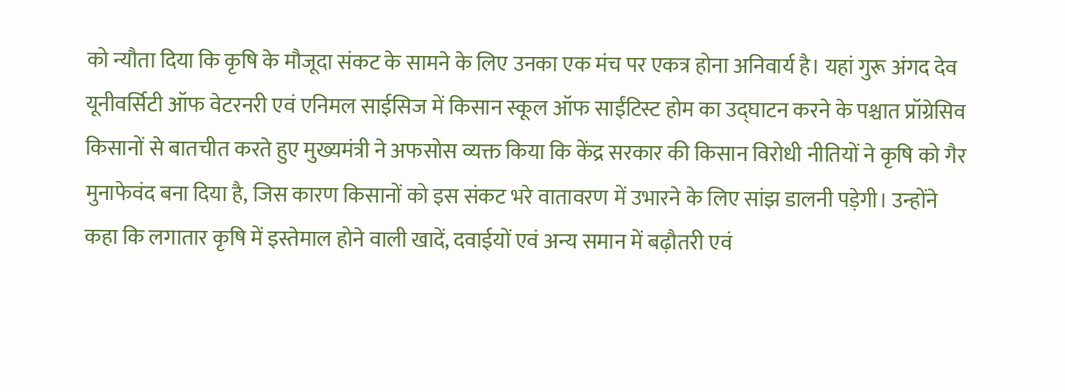को न्यौता दिया कि कृषि के मौजूदा संकट के सामने के लिए उनका एक मंच पर एकत्र होना अनिवार्य है। यहां गुरू अंगद देव यूनीवर्सिटी ऑफ वेटरनरी एवं एनिमल साईसिज में किसान स्कूल ऑफ साईंटिस्ट होम का उद्घाटन करने के पश्चात प्रॉग्रेसिव किसानों से बातचीत करते हुए मुख्यमंत्री ने अफसोस व्यक्त किया कि केंद्र सरकार की किसान विरोधी नीतियों ने कृषि को गैर मुनाफेवंद बना दिया है, जिस कारण किसानों को इस संकट भरे वातावरण में उभारने के लिए सांझ डालनी पड़ेगी। उन्होंने कहा कि लगातार कृषि में इस्तेमाल होने वाली खादें, दवाईयों एवं अन्य समान में बढ़ौतरी एवं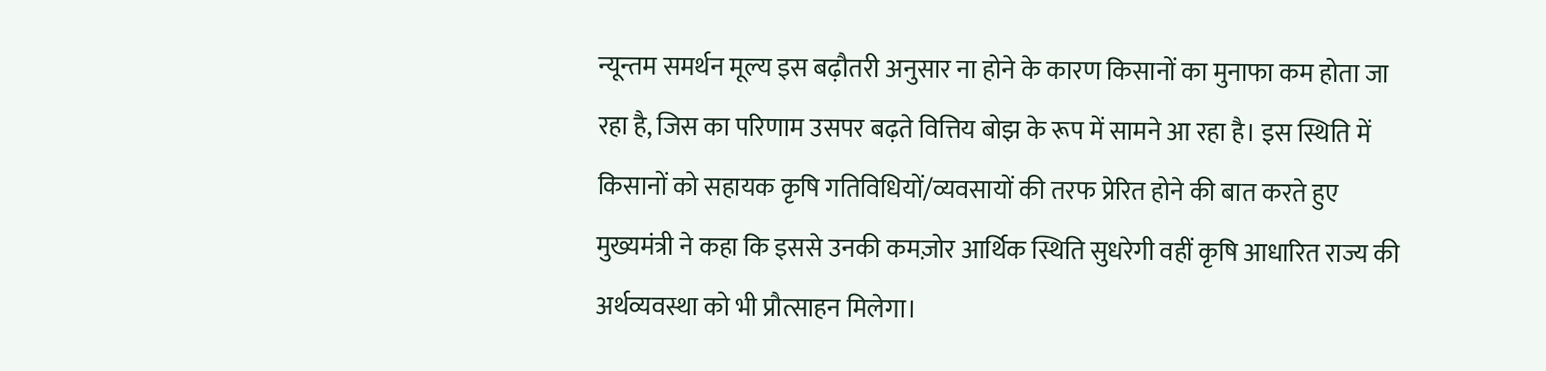न्यून्तम समर्थन मूल्य इस बढ़ौतरी अनुसार ना होने के कारण किसानों का मुनाफा कम होता जा रहा है, जिस का परिणाम उसपर बढ़ते वित्तिय बोझ के रूप में सामने आ रहा है। इस स्थिति में किसानों को सहायक कृषि गतिविधियों/व्यवसायों की तरफ प्रेरित होने की बात करते हुए मुख्यमंत्री ने कहा कि इससे उनकी कमज़ोर आर्थिक स्थिति सुधरेगी वहीं कृषि आधारित राज्य की अर्थव्यवस्था को भी प्रौत्साहन मिलेगा।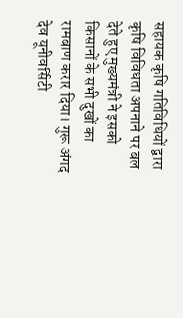सहायक कृषि गतिविधियों द्वारा कृषि विविधता अपनाने पर बल देते हुए मुख्यमंत्री ने इसको किसानों के सभी दुखों का रामबाण करार दिया। गुरू अंगद देव यूनीवर्सिटी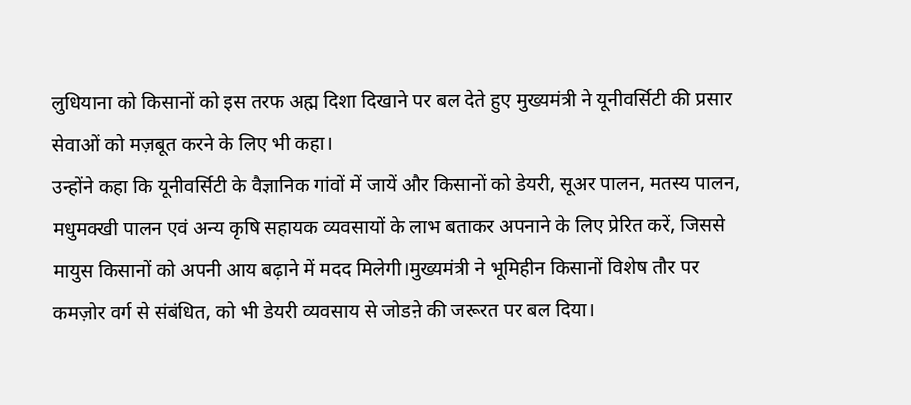लुधियाना को किसानों को इस तरफ अह्म दिशा दिखाने पर बल देते हुए मुख्यमंत्री ने यूनीवर्सिटी की प्रसार सेवाओं को मज़बूत करने के लिए भी कहा।
उन्होंने कहा कि यूनीवर्सिटी के वैज्ञानिक गांवों में जायें और किसानों को डेयरी, सूअर पालन, मतस्य पालन, मधुमक्खी पालन एवं अन्य कृषि सहायक व्यवसायों के लाभ बताकर अपनाने के लिए प्रेरित करें, जिससे मायुस किसानों को अपनी आय बढ़ाने में मदद मिलेगी।मुख्यमंत्री ने भूमिहीन किसानों विशेष तौर पर कमज़ोर वर्ग से संबंधित, को भी डेयरी व्यवसाय से जोडऩे की जरूरत पर बल दिया।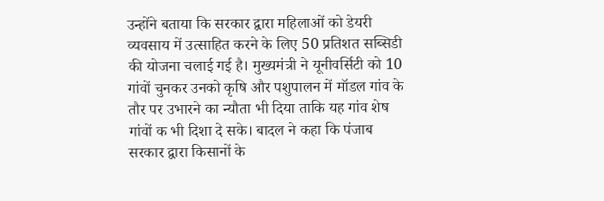उन्होंने बताया कि सरकार द्वारा महिलाओं को डेयरी व्यवसाय में उत्साहित करने के लिए 50 प्रतिशत सब्सिडी की योजना चलाई गई है। मुख्यमंत्री ने यूनीवर्सिटी को 10 गांवों चुनकर उनको कृषि और पशुपालन में मॉडल गांव के तौर पर उभारने का न्यौता भी दिया ताकि यह गांव शेष गांवों क भी दिशा दे सके। बादल ने कहा कि पंजाब सरकार द्वारा किसानों के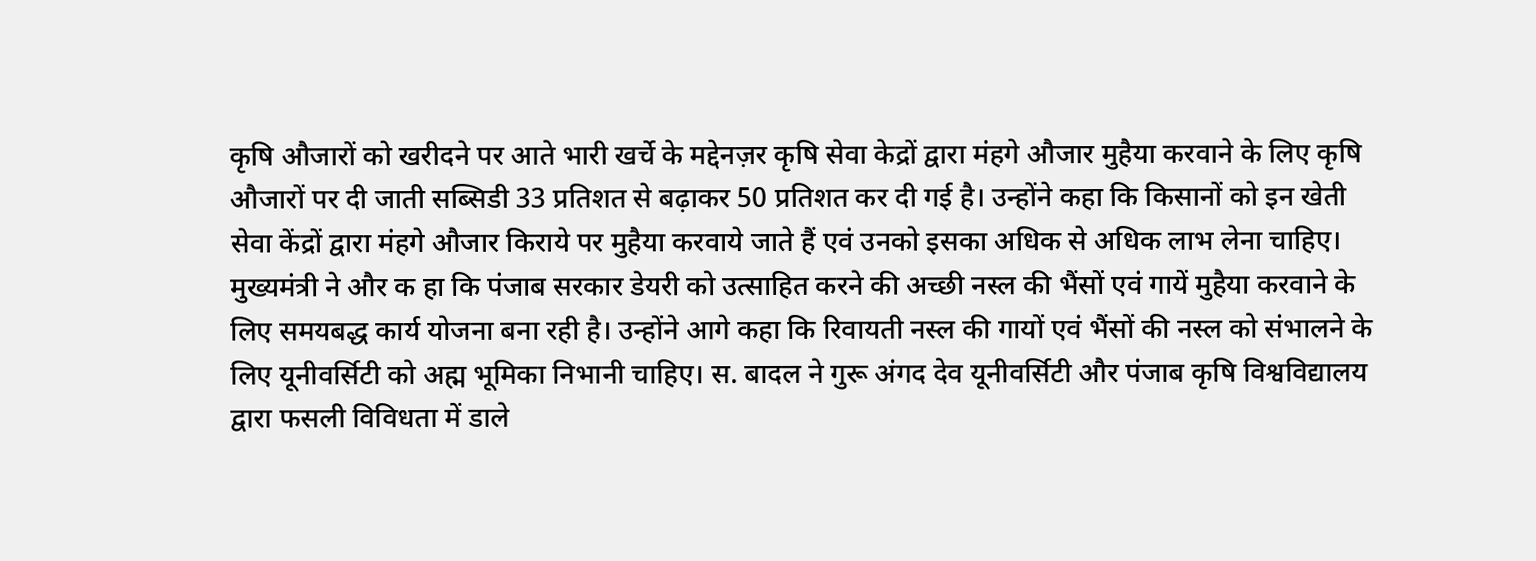कृषि औजारों को खरीदने पर आते भारी खर्चे के मद्देनज़र कृषि सेवा केद्रों द्वारा मंहगे औजार मुहैया करवाने के लिए कृषि औजारों पर दी जाती सब्सिडी 33 प्रतिशत से बढ़ाकर 50 प्रतिशत कर दी गई है। उन्होंने कहा कि किसानों को इन खेती सेवा केंद्रों द्वारा मंहगे औजार किराये पर मुहैया करवाये जाते हैं एवं उनको इसका अधिक से अधिक लाभ लेना चाहिए। मुख्यमंत्री ने और क हा कि पंजाब सरकार डेयरी को उत्साहित करने की अच्छी नस्ल की भैंसों एवं गायें मुहैया करवाने के लिए समयबद्ध कार्य योजना बना रही है। उन्होंने आगे कहा कि रिवायती नस्ल की गायों एवं भैंसों की नस्ल को संभालने के लिए यूनीवर्सिटी को अह्म भूमिका निभानी चाहिए। स. बादल ने गुरू अंगद देव यूनीवर्सिटी और पंजाब कृषि विश्वविद्यालय द्वारा फसली विविधता में डाले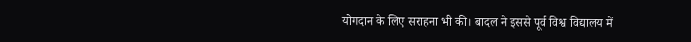योगदान के लिए सराहना भी की। बादल ने इससे पूर्व विश्व विद्यालय में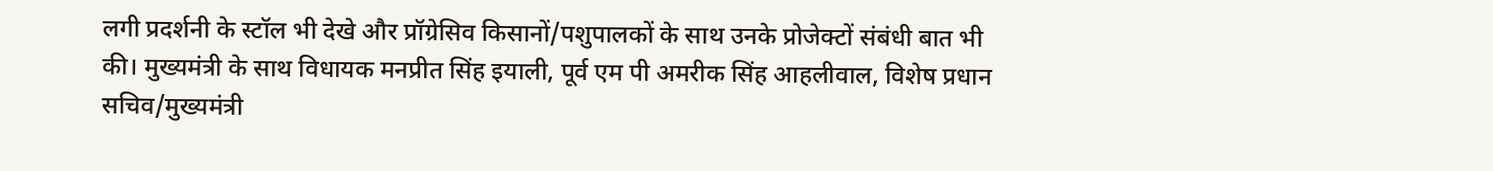लगी प्रदर्शनी के स्टॉल भी देखे और प्रॉग्रेसिव किसानों/पशुपालकों के साथ उनके प्रोजेक्टों संबंधी बात भी की। मुख्यमंत्री के साथ विधायक मनप्रीत सिंह इयाली, पूर्व एम पी अमरीक सिंह आहलीवाल, विशेष प्रधान सचिव/मुख्यमंत्री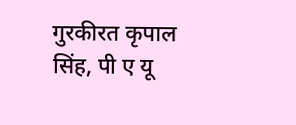गुरकीरत कृपाल सिंह, पी ए यू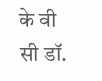के वी सी डॉ.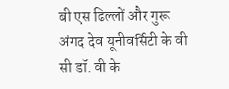बी एस ढिल्लों और गुरू अंगद देव यूनीवर्सिटी के वी सी डॉ. वी के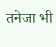तनेजा भी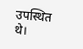उपस्थित थे।